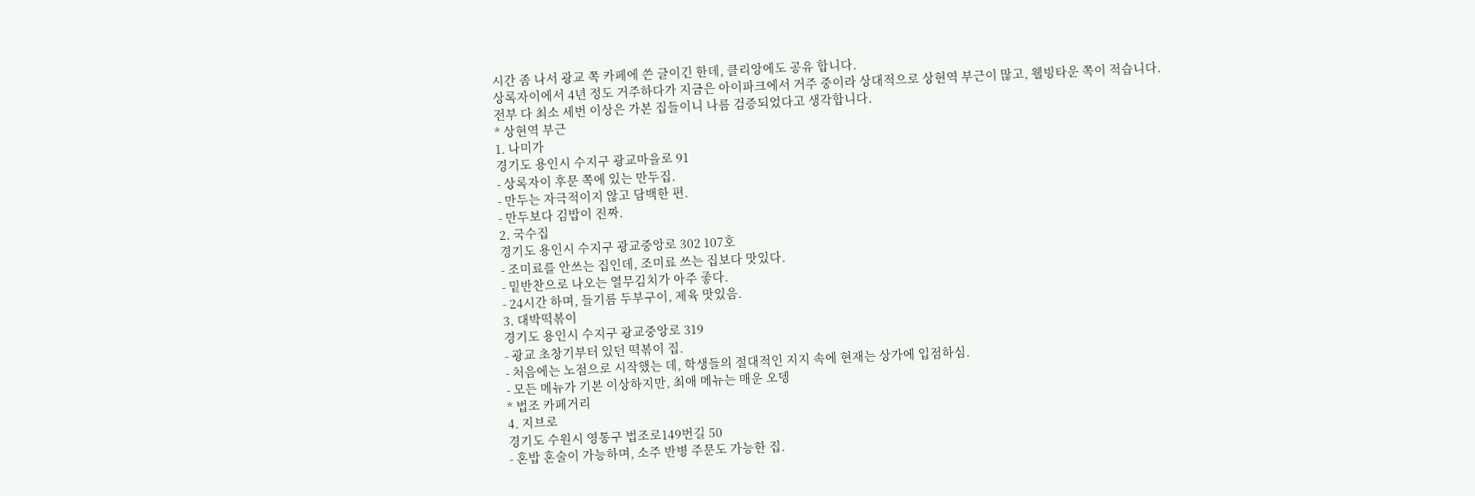시간 좀 나서 광교 쪽 카페에 쓴 글이긴 한데, 클리앙에도 공유 합니다.
상록자이에서 4년 정도 거주하다가 지금은 아이파크에서 거주 중이라 상대적으로 상현역 부근이 많고, 웰빙타운 쪽이 적습니다.
전부 다 최소 세번 이상은 가본 집들이니 나름 검증되었다고 생각합니다.
* 상현역 부근
1. 나미가
경기도 용인시 수지구 광교마을로 91
- 상록자이 후문 쪽에 있는 만두집.
- 만두는 자극적이지 않고 담백한 편.
- 만두보다 김밥이 진짜.
2. 국수집
경기도 용인시 수지구 광교중앙로 302 107호
- 조미료를 안쓰는 집인데, 조미료 쓰는 집보다 맛있다.
- 밑반찬으로 나오는 열무김치가 아주 좋다.
- 24시간 하며, 들기름 두부구이, 제육 맛있음.
3. 대박떡볶이
경기도 용인시 수지구 광교중앙로 319
- 광교 초창기부터 있던 떡볶이 집.
- 처음에는 노점으로 시작했는 데, 학생들의 절대적인 지지 속에 현재는 상가에 입점하심.
- 모든 메뉴가 기본 이상하지만, 최애 메뉴는 매운 오뎅
* 법조 카페거리
4. 지브로
경기도 수원시 영통구 법조로149번길 50
- 혼밥 혼술이 가능하며, 소주 반병 주문도 가능한 집.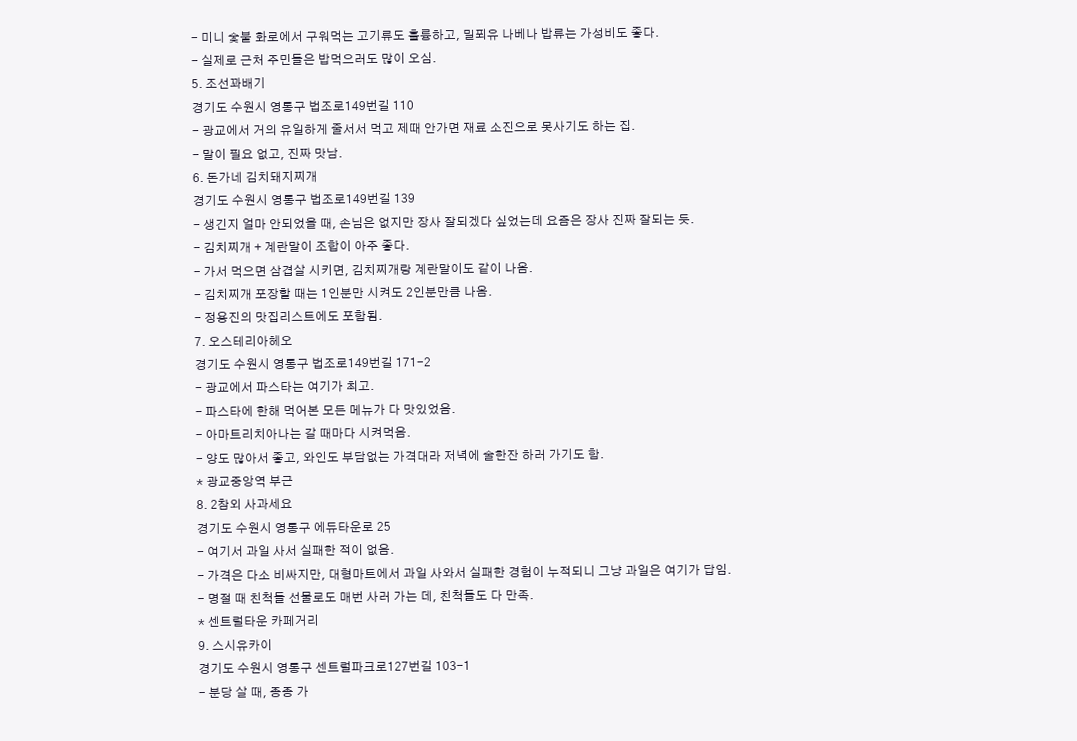- 미니 숯불 화로에서 구워먹는 고기류도 훌륭하고, 밀푀유 나베나 밥류는 가성비도 좋다.
- 실제로 근처 주민들은 밥먹으러도 많이 오심.
5. 조선꽈배기
경기도 수원시 영통구 법조로149번길 110
- 광교에서 거의 유일하게 줄서서 먹고 제때 안가면 재료 소진으로 못사기도 하는 집.
- 말이 필요 없고, 진짜 맛남.
6. 돈가네 김치돼지찌개
경기도 수원시 영통구 법조로149번길 139
- 생긴지 얼마 안되었을 때, 손님은 없지만 장사 잘되겠다 싶었는데 요즘은 장사 진짜 잘되는 듯.
- 김치찌개 + 계란말이 조합이 아주 좋다.
- 가서 먹으면 삼겹살 시키면, 김치찌개랑 계란말이도 같이 나옴.
- 김치찌개 포장할 때는 1인분만 시켜도 2인분만큼 나옴.
- 정용진의 맛집리스트에도 포함됨.
7. 오스테리아헤오
경기도 수원시 영통구 법조로149번길 171-2
- 광교에서 파스타는 여기가 최고.
- 파스타에 한해 먹어본 모든 메뉴가 다 맛있었음.
- 아마트리치아나는 갈 때마다 시켜먹음.
- 양도 많아서 좋고, 와인도 부담없는 가격대라 저녁에 술한잔 하러 가기도 함.
* 광교중앙역 부근
8. 2참외 사과세요
경기도 수원시 영통구 에듀타운로 25
- 여기서 과일 사서 실패한 적이 없음.
- 가격은 다소 비싸지만, 대형마트에서 과일 사와서 실패한 경험이 누적되니 그냥 과일은 여기가 답임.
- 명절 때 친척들 선물로도 매번 사러 가는 데, 친척들도 다 만족.
* 센트럴타운 카페거리
9. 스시유카이
경기도 수원시 영통구 센트럴파크로127번길 103-1
- 분당 살 때, 종종 가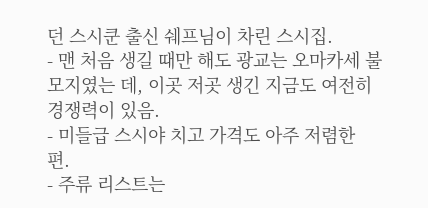던 스시쿤 출신 쉐프님이 차린 스시집.
- 맨 처음 생길 때만 해도 광교는 오마카세 불모지였는 데, 이곳 저곳 생긴 지금도 여전히 경쟁력이 있음.
- 미들급 스시야 치고 가격도 아주 저렴한 편.
- 주류 리스트는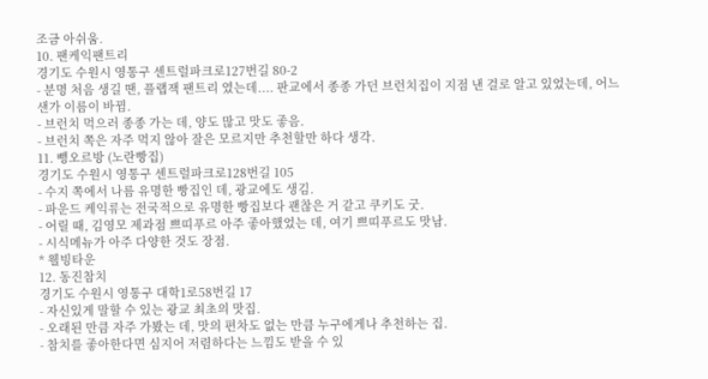조금 아쉬움.
10. 팬케익팬트리
경기도 수원시 영통구 센트럴파크로127번길 80-2
- 분명 처음 생길 땐, 플랩잭 팬트리 였는데.... 판교에서 종종 가던 브런치집이 지점 낸 걸로 알고 있었는데, 어느샌가 이름이 바뀜.
- 브런치 먹으러 종종 가는 데, 양도 많고 맛도 좋음.
- 브런치 쪽은 자주 먹지 않아 잘은 모르지만 추천할만 하다 생각.
11. 뺑오르방 (노란빵집)
경기도 수원시 영통구 센트럴파크로128번길 105
- 수지 쪽에서 나름 유명한 빵집인 데, 광교에도 생김.
- 파운드 케익류는 전국적으로 유명한 빵집보다 괜찮은 거 같고 쿠키도 굿.
- 어릴 때, 김영모 제과점 쁘띠푸르 아주 좋아했었는 데, 여기 쁘띠푸르도 맛남.
- 시식메뉴가 아주 다양한 것도 장점.
* 웰빙타운
12. 동진참치
경기도 수원시 영통구 대학1로58번길 17
- 자신있게 말할 수 있는 광교 최초의 맛집.
- 오래된 만큼 자주 가봤는 데, 맛의 편차도 없는 만큼 누구에게나 추천하는 집.
- 참치를 좋아한다면 심지어 저렴하다는 느낌도 받을 수 있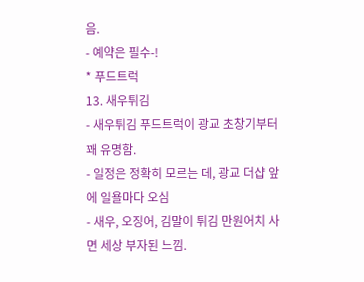음.
- 예약은 필수-!
* 푸드트럭
13. 새우튀김
- 새우튀김 푸드트럭이 광교 초창기부터 꽤 유명함.
- 일정은 정확히 모르는 데, 광교 더샵 앞에 일욜마다 오심
- 새우, 오징어, 김말이 튀김 만원어치 사면 세상 부자된 느낌.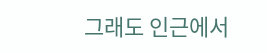그래도 인근에서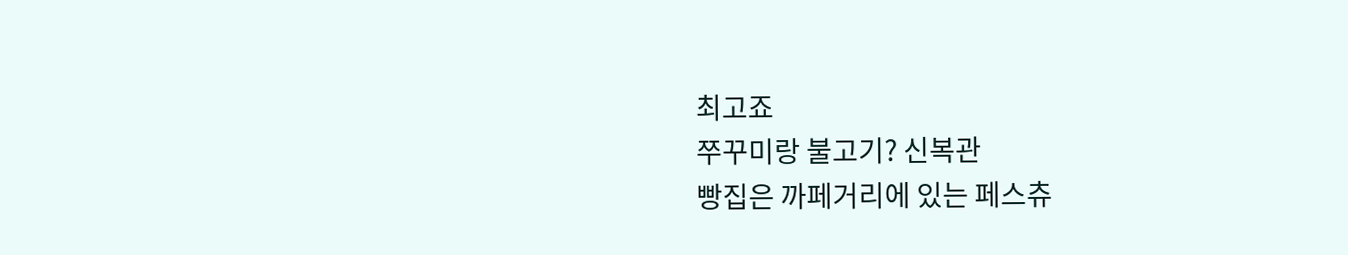최고죠
쭈꾸미랑 불고기? 신복관
빵집은 까페거리에 있는 페스츄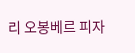리 오봉베르 피자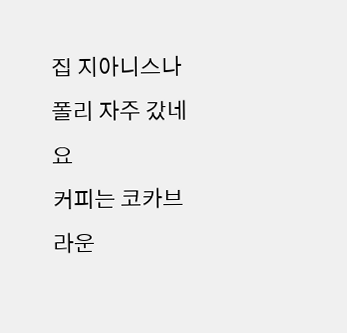집 지아니스나폴리 자주 갔네요
커피는 코카브라운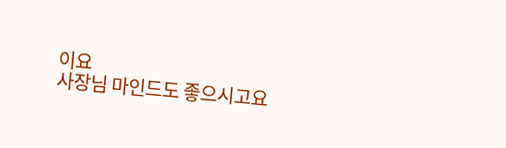이요
사장님 마인드도 좋으시고요